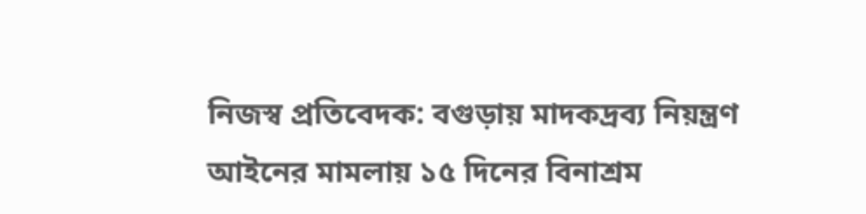নিজস্ব প্রতিবেদক: বগুড়ায় মাদকদ্রব্য নিয়ন্ত্রণ আইনের মামলায় ১৫ দিনের বিনাশ্রম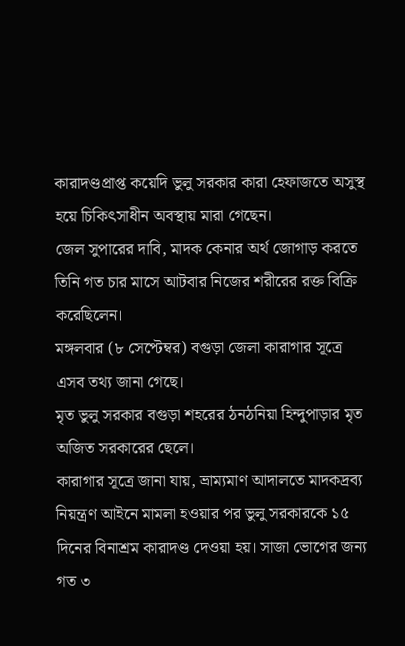কারাদণ্ডপ্রাপ্ত কয়েদি ভুলু সরকার কারা হেফাজতে অসুস্থ হয়ে চিকিৎসাধীন অবস্থায় মারা গেছেন।
জেল সুপারের দাবি, মাদক কেনার অর্থ জোগাড় করতে তিনি গত চার মাসে আটবার নিজের শরীরের রক্ত বিক্রি করেছিলেন।
মঙ্গলবার (৮ সেপ্টেম্বর) বগুড়া জেলা কারাগার সূত্রে এসব তথ্য জানা গেছে।
মৃত ভুলু সরকার বগুড়া শহরের ঠনঠনিয়া হিন্দুপাড়ার মৃত অজিত সরকারের ছেলে।
কারাগার সূত্রে জানা যায়, ভ্রাম্যমাণ আদালতে মাদকদ্রব্য নিয়ন্ত্রণ আইনে মামলা হওয়ার পর ভুলু সরকারকে ১৫ দিনের বিনাশ্রম কারাদণ্ড দেওয়া হয়। সাজা ভোগের জন্য গত ৩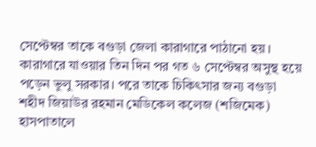সেপ্টেম্বর তাকে বগুড়া জেলা কারাগারে পাঠানো হয়।
কারাগারে যাওয়ার তিন দিন পর গত ৬ সেপ্টেম্বর অসুস্থ হয়ে পড়েন ভুলু সরকার। পরে তাকে চিকিৎসার জন্য বগুড়া শহীদ জিয়াউর রহমান মেডিকেল কলেজ (শজিমেক) হাসপাতালে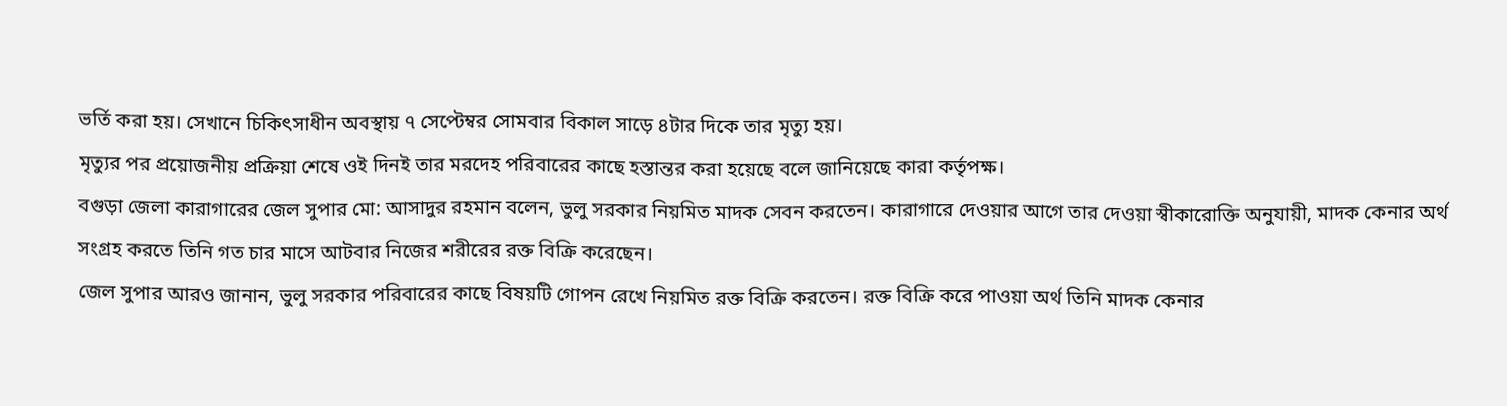ভর্তি করা হয়। সেখানে চিকিৎসাধীন অবস্থায় ৭ সেপ্টেম্বর সোমবার বিকাল সাড়ে ৪টার দিকে তার মৃত্যু হয়।
মৃত্যুর পর প্রয়োজনীয় প্রক্রিয়া শেষে ওই দিনই তার মরদেহ পরিবারের কাছে হস্তান্তর করা হয়েছে বলে জানিয়েছে কারা কর্তৃপক্ষ।
বগুড়া জেলা কারাগারের জেল সুপার মো: আসাদুর রহমান বলেন, ভুলু সরকার নিয়মিত মাদক সেবন করতেন। কারাগারে দেওয়ার আগে তার দেওয়া স্বীকারোক্তি অনুযায়ী, মাদক কেনার অর্থ সংগ্রহ করতে তিনি গত চার মাসে আটবার নিজের শরীরের রক্ত বিক্রি করেছেন।
জেল সুপার আরও জানান, ভুলু সরকার পরিবারের কাছে বিষয়টি গোপন রেখে নিয়মিত রক্ত বিক্রি করতেন। রক্ত বিক্রি করে পাওয়া অর্থ তিনি মাদক কেনার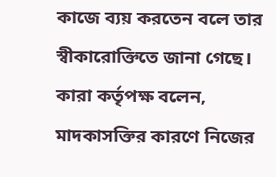কাজে ব্যয় করতেন বলে তার স্বীকারোক্তিতে জানা গেছে।
কারা কর্তৃপক্ষ বলেন, মাদকাসক্তির কারণে নিজের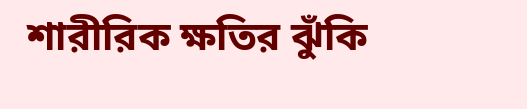শারীরিক ক্ষতির ঝুঁকি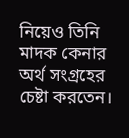নিয়েও তিনি মাদক কেনার অর্থ সংগ্রহের চেষ্টা করতেন।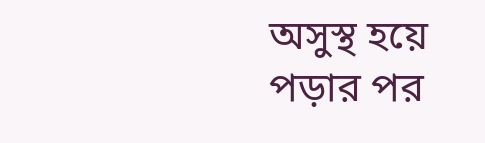অসুস্থ হয়ে পড়ার পর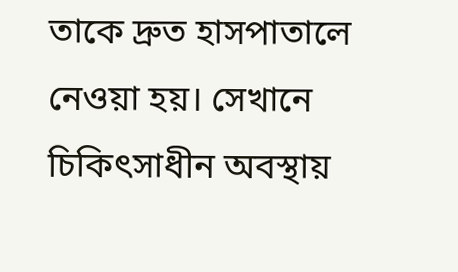তাকে দ্রুত হাসপাতালে নেওয়া হয়। সেখানে চিকিৎসাধীন অবস্থায়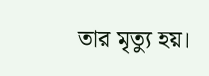তার মৃত্যু হয়।